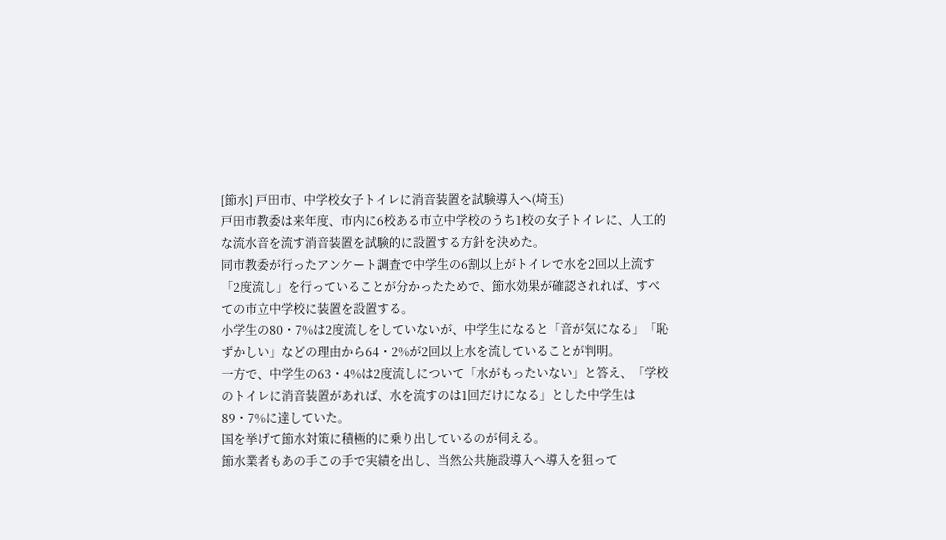[節水] 戸田市、中学校女子トイレに消音装置を試験導入へ(埼玉)
戸田市教委は来年度、市内に6校ある市立中学校のうち1校の女子トイレに、人工的な流水音を流す消音装置を試験的に設置する方針を決めた。
同市教委が行ったアンケート調査で中学生の6割以上がトイレで水を2回以上流す「2度流し」を行っていることが分かったためで、節水効果が確認されれば、すべての市立中学校に装置を設置する。
小学生の80・7%は2度流しをしていないが、中学生になると「音が気になる」「恥ずかしい」などの理由から64・2%が2回以上水を流していることが判明。
一方で、中学生の63・4%は2度流しについて「水がもったいない」と答え、「学校のトイレに消音装置があれば、水を流すのは1回だけになる」とした中学生は89・7%に達していた。
国を挙げて節水対策に積極的に乗り出しているのが伺える。
節水業者もあの手この手で実績を出し、当然公共施設導入へ導入を狙って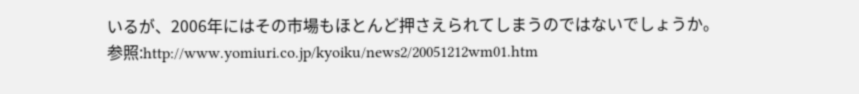いるが、2006年にはその市場もほとんど押さえられてしまうのではないでしょうか。
参照:http://www.yomiuri.co.jp/kyoiku/news2/20051212wm01.htm